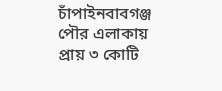চাঁপাইনবাবগঞ্জ পৌর এলাকায় প্রায় ৩ কোটি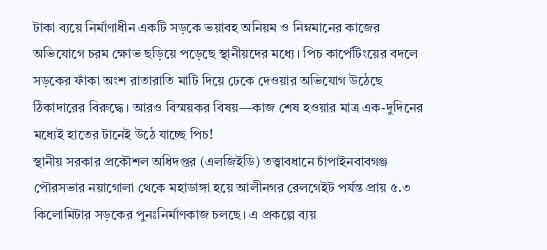টাকা ব্যয়ে নির্মাণাধীন একটি সড়কে ভয়াবহ অনিয়ম ও নিম্নমানের কাজের অভিযোগে চরম ক্ষোভ ছড়িয়ে পড়েছে স্থানীয়দের মধ্যে। পিচ কার্পেটিংয়ের বদলে সড়কের ফাঁকা অংশ রাতারাতি মাটি দিয়ে ঢেকে দেওয়ার অভিযোগ উঠেছে ঠিকাদারের বিরুদ্ধে। আরও বিস্ময়কর বিষয়—কাজ শেষ হওয়ার মাত্র এক-দুদিনের মধ্যেই হাতের টানেই উঠে যাচ্ছে পিচ!
স্থানীয় সরকার প্রকৌশল অধিদপ্তর (এলজিইডি) তত্ত্বাবধানে চাঁপাইনবাবগঞ্জ পৌরসভার নয়াগোলা থেকে মহাডাঙ্গা হয়ে আলীনগর রেলগেইট পর্যন্ত প্রায় ৫.৩ কিলোমিটার সড়কের পুনঃনির্মাণকাজ চলছে। এ প্রকল্পে ব্যয়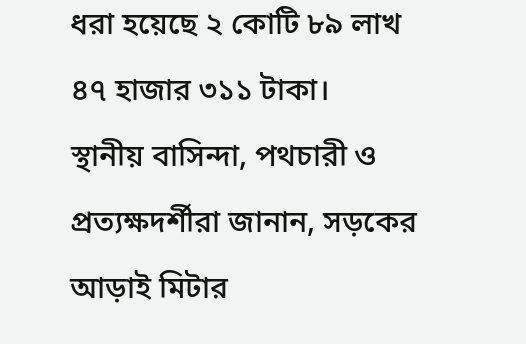ধরা হয়েছে ২ কোটি ৮৯ লাখ ৪৭ হাজার ৩১১ টাকা।
স্থানীয় বাসিন্দা, পথচারী ও প্রত্যক্ষদর্শীরা জানান, সড়কের আড়াই মিটার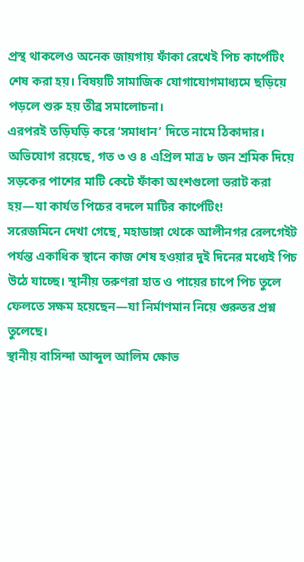প্রস্থ থাকলেও অনেক জায়গায় ফাঁকা রেখেই পিচ কার্পেটিং শেষ করা হয়। বিষয়টি সামাজিক যোগাযোগমাধ্যমে ছড়িয়ে পড়লে শুরু হয় তীব্র সমালোচনা।
এরপরই তড়িঘড়ি করে ‘সমাধান’ দিতে নামে ঠিকাদার। অভিযোগ রয়েছে, গত ৩ ও ৪ এপ্রিল মাত্র ৮ জন শ্রমিক দিয়ে সড়কের পাশের মাটি কেটে ফাঁকা অংশগুলো ভরাট করা হয়—যা কার্যত পিচের বদলে মাটির কার্পেটিং!
সরেজমিনে দেখা গেছে, মহাডাঙ্গা থেকে আলীনগর রেলগেইট পর্যন্ত একাধিক স্থানে কাজ শেষ হওয়ার দুই দিনের মধ্যেই পিচ উঠে যাচ্ছে। স্থানীয় তরুণরা হাত ও পায়ের চাপে পিচ তুলে ফেলতে সক্ষম হয়েছেন—যা নির্মাণমান নিয়ে গুরুতর প্রশ্ন তুলেছে।
স্থানীয় বাসিন্দা আব্দুল আলিম ক্ষোভ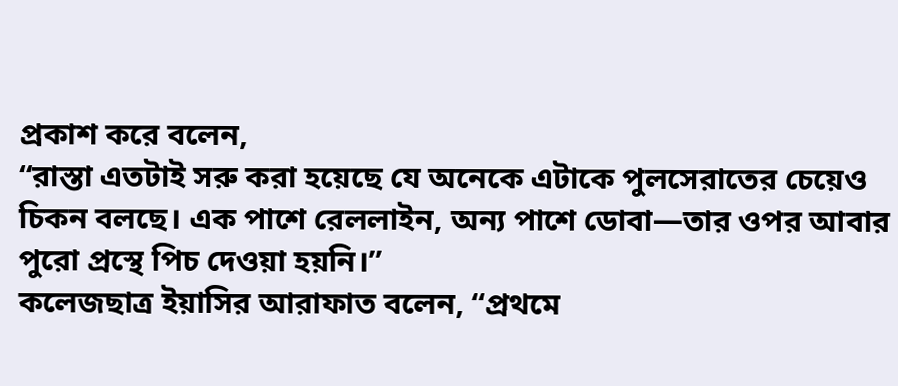প্রকাশ করে বলেন,
“রাস্তা এতটাই সরু করা হয়েছে যে অনেকে এটাকে পুলসেরাতের চেয়েও চিকন বলছে। এক পাশে রেললাইন, অন্য পাশে ডোবা—তার ওপর আবার পুরো প্রস্থে পিচ দেওয়া হয়নি।”
কলেজছাত্র ইয়াসির আরাফাত বলেন, “প্রথমে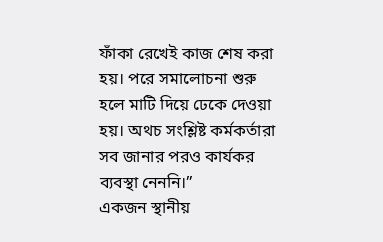ফাঁকা রেখেই কাজ শেষ করা হয়। পরে সমালোচনা শুরু হলে মাটি দিয়ে ঢেকে দেওয়া হয়। অথচ সংশ্লিষ্ট কর্মকর্তারা সব জানার পরও কার্যকর ব্যবস্থা নেননি।”
একজন স্থানীয়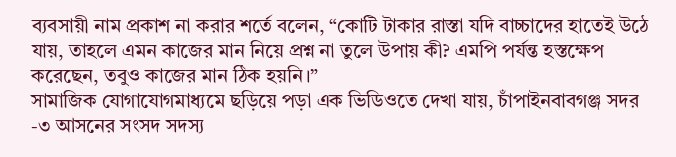ব্যবসায়ী নাম প্রকাশ না করার শর্তে বলেন, “কোটি টাকার রাস্তা যদি বাচ্চাদের হাতেই উঠে যায়, তাহলে এমন কাজের মান নিয়ে প্রশ্ন না তুলে উপায় কী? এমপি পর্যন্ত হস্তক্ষেপ করেছেন, তবুও কাজের মান ঠিক হয়নি।”
সামাজিক যোগাযোগমাধ্যমে ছড়িয়ে পড়া এক ভিডিওতে দেখা যায়, চাঁপাইনবাবগঞ্জ সদর -৩ আসনের সংসদ সদস্য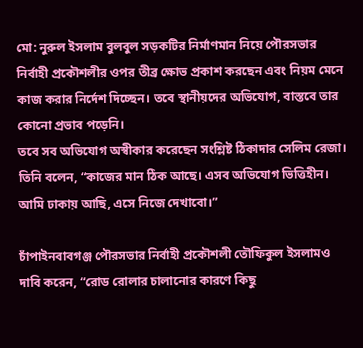মো: নুরুল ইসলাম বুলবুল সড়কটির নির্মাণমান নিয়ে পৌরসভার নির্বাহী প্রকৌশলীর ওপর তীব্র ক্ষোভ প্রকাশ করছেন এবং নিয়ম মেনে কাজ করার নির্দেশ দিচ্ছেন। তবে স্থানীয়দের অভিযোগ, বাস্তবে তার কোনো প্রভাব পড়েনি।
তবে সব অভিযোগ অস্বীকার করেছেন সংশ্লিষ্ট ঠিকাদার সেলিম রেজা। তিনি বলেন, “কাজের মান ঠিক আছে। এসব অভিযোগ ভিত্তিহীন। আমি ঢাকায় আছি, এসে নিজে দেখাবো।”

চাঁপাইনবাবগঞ্জ পৌরসভার নির্বাহী প্রকৌশলী তৌফিকুল ইসলামও দাবি করেন, “রোড রোলার চালানোর কারণে কিছু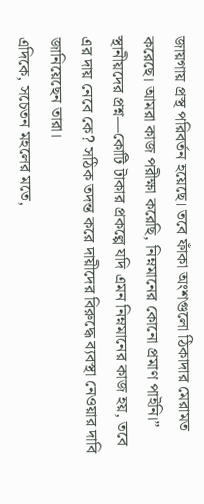জায়গায় প্রস্থ পরিবর্তন হয়েছে। তবে ফাঁকা অংশগুলো ঠিকাদার মেরামত করেছে। আমরা কাজ পরীক্ষা করেছি, নিম্নমানের কোনো প্রমাণ পাইনি।”
স্থানীয়দের প্রশ্ন—কোটি টাকার প্রকল্পে যদি এমন নিম্নমানের কাজ হয়, তবে এর দায় নেবে কে? সঠিক তদন্ত করে দায়ীদের বিরুদ্ধে ব্যবস্থা নেওয়ার দাবি জানিয়েছেন তারা।
এদিকে, সচেতন মহলের মতে,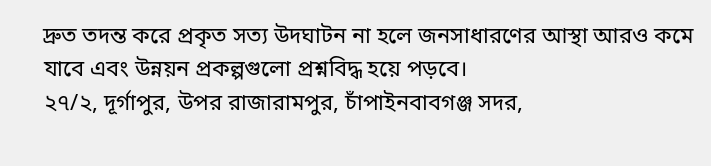দ্রুত তদন্ত করে প্রকৃত সত্য উদঘাটন না হলে জনসাধারণের আস্থা আরও কমে যাবে এবং উন্নয়ন প্রকল্পগুলো প্রশ্নবিদ্ধ হয়ে পড়বে।
২৭/২, দূর্গাপুর, উপর রাজারামপুর, চাঁপাইনবাবগঞ্জ সদর,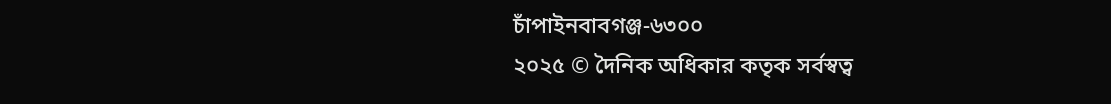চাঁপাইনবাবগঞ্জ-৬৩০০
২০২৫ © দৈনিক অধিকার কতৃক সর্বস্বত্ব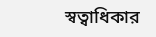স্বত্বাধিকার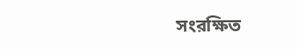সংরক্ষিত